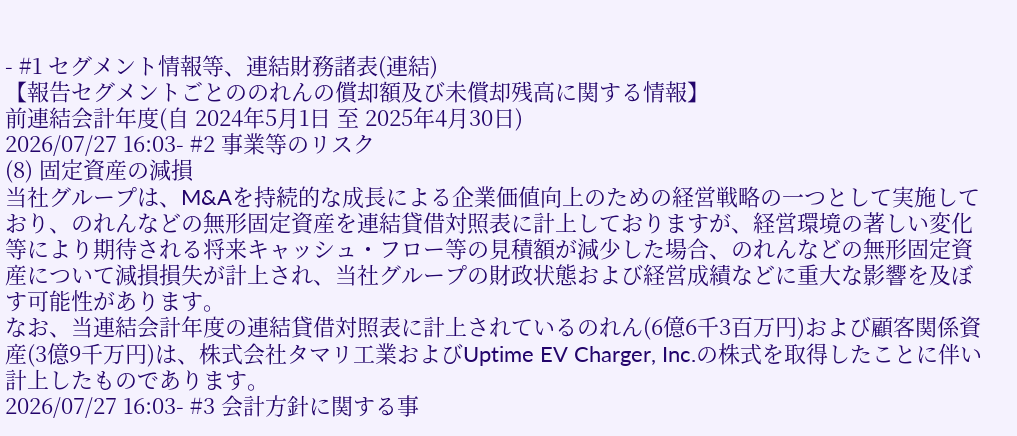- #1 セグメント情報等、連結財務諸表(連結)
【報告セグメントごとののれんの償却額及び未償却残高に関する情報】
前連結会計年度(自 2024年5月1日 至 2025年4月30日)
2026/07/27 16:03- #2 事業等のリスク
(8) 固定資産の減損
当社グループは、M&Aを持続的な成長による企業価値向上のための経営戦略の一つとして実施しており、のれんなどの無形固定資産を連結貸借対照表に計上しておりますが、経営環境の著しい変化等により期待される将来キャッシュ・フロー等の見積額が減少した場合、のれんなどの無形固定資産について減損損失が計上され、当社グループの財政状態および経営成績などに重大な影響を及ぼす可能性があります。
なお、当連結会計年度の連結貸借対照表に計上されているのれん(6億6千3百万円)および顧客関係資産(3億9千万円)は、株式会社タマリ工業およびUptime EV Charger, Inc.の株式を取得したことに伴い計上したものであります。
2026/07/27 16:03- #3 会計方針に関する事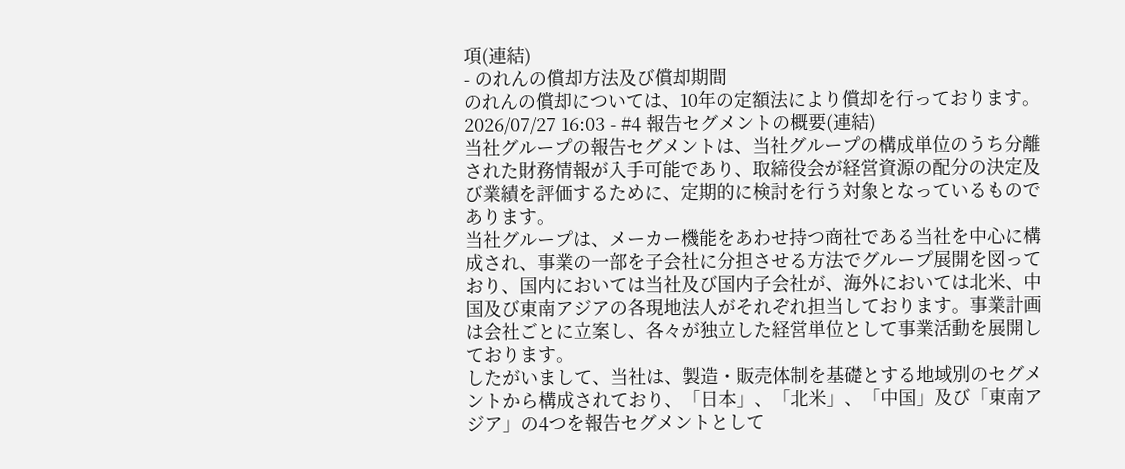項(連結)
- のれんの償却方法及び償却期間
のれんの償却については、10年の定額法により償却を行っております。2026/07/27 16:03 - #4 報告セグメントの概要(連結)
当社グループの報告セグメントは、当社グループの構成単位のうち分離された財務情報が入手可能であり、取締役会が経営資源の配分の決定及び業績を評価するために、定期的に検討を行う対象となっているものであります。
当社グループは、メーカー機能をあわせ持つ商社である当社を中心に構成され、事業の一部を子会社に分担させる方法でグループ展開を図っており、国内においては当社及び国内子会社が、海外においては北米、中国及び東南アジアの各現地法人がそれぞれ担当しております。事業計画は会社ごとに立案し、各々が独立した経営単位として事業活動を展開しております。
したがいまして、当社は、製造・販売体制を基礎とする地域別のセグメントから構成されており、「日本」、「北米」、「中国」及び「東南アジア」の4つを報告セグメントとして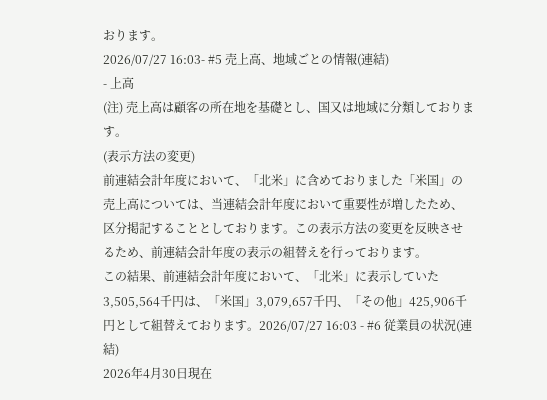おります。
2026/07/27 16:03- #5 売上高、地域ごとの情報(連結)
- 上高
(注) 売上高は顧客の所在地を基礎とし、国又は地域に分類しております。
(表示方法の変更)
前連結会計年度において、「北米」に含めておりました「米国」の売上高については、当連結会計年度において重要性が増したため、区分掲記することとしております。この表示方法の変更を反映させるため、前連結会計年度の表示の組替えを行っております。
この結果、前連結会計年度において、「北米」に表示していた3,505,564千円は、「米国」3,079,657千円、「その他」425,906千円として組替えております。2026/07/27 16:03 - #6 従業員の状況(連結)
2026年4月30日現在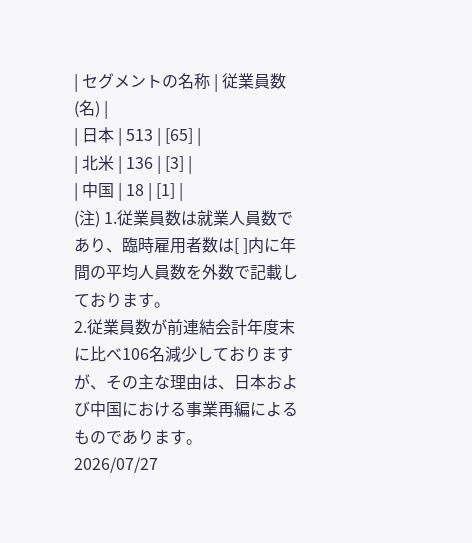| セグメントの名称 | 従業員数(名) |
| 日本 | 513 | [65] |
| 北米 | 136 | [3] |
| 中国 | 18 | [1] |
(注) 1.従業員数は就業人員数であり、臨時雇用者数は[ ]内に年間の平均人員数を外数で記載しております。
2.従業員数が前連結会計年度末に比べ106名減少しておりますが、その主な理由は、日本および中国における事業再編によるものであります。
2026/07/27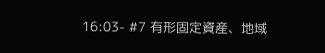16:03- #7 有形固定資産、地域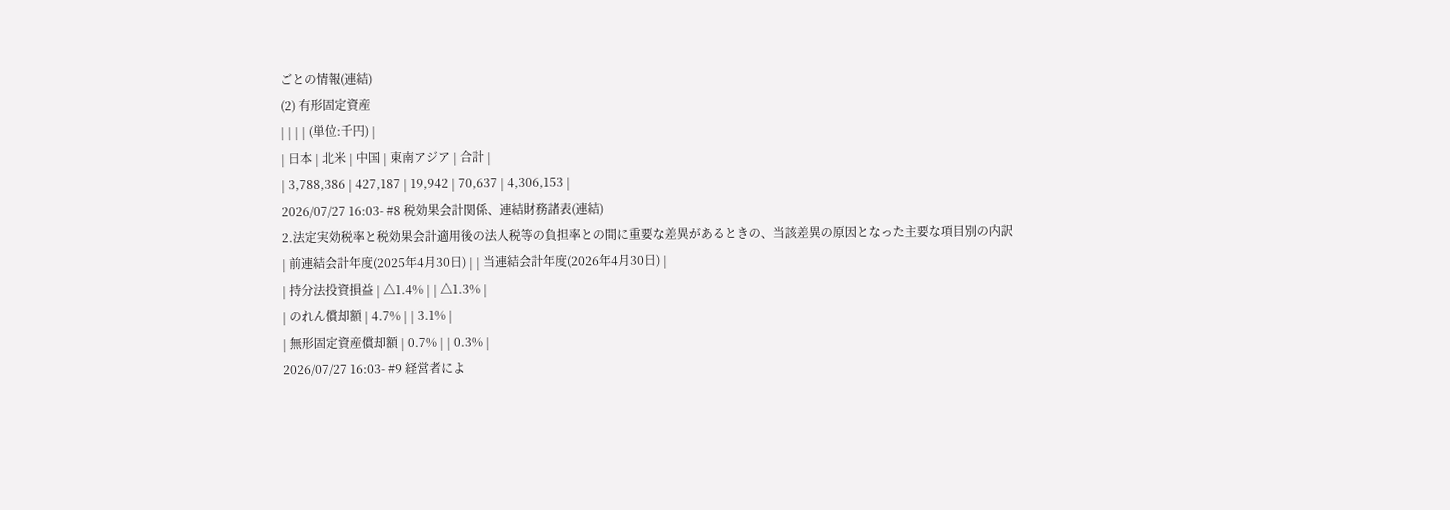ごとの情報(連結)
(2) 有形固定資産
| | | | (単位:千円) |
| 日本 | 北米 | 中国 | 東南アジア | 合計 |
| 3,788,386 | 427,187 | 19,942 | 70,637 | 4,306,153 |
2026/07/27 16:03- #8 税効果会計関係、連結財務諸表(連結)
2.法定実効税率と税効果会計適用後の法人税等の負担率との間に重要な差異があるときの、当該差異の原因となった主要な項目別の内訳
| 前連結会計年度(2025年4月30日) | | 当連結会計年度(2026年4月30日) |
| 持分法投資損益 | △1.4% | | △1.3% |
| のれん償却額 | 4.7% | | 3.1% |
| 無形固定資産償却額 | 0.7% | | 0.3% |
2026/07/27 16:03- #9 経営者によ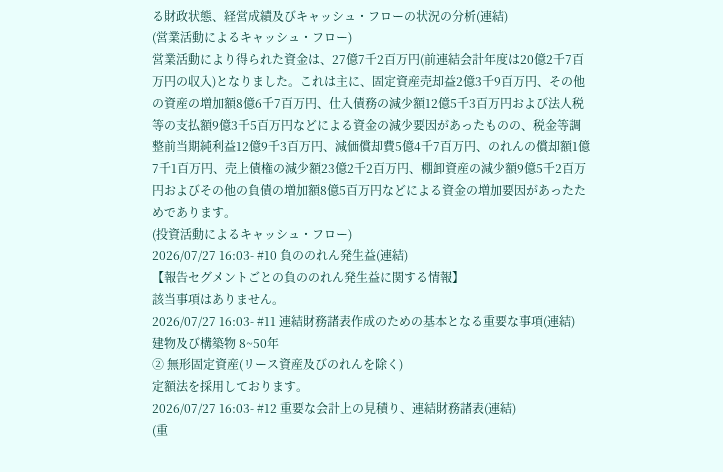る財政状態、経営成績及びキャッシュ・フローの状況の分析(連結)
(営業活動によるキャッシュ・フロー)
営業活動により得られた資金は、27億7千2百万円(前連結会計年度は20億2千7百万円の収入)となりました。これは主に、固定資産売却益2億3千9百万円、その他の資産の増加額8億6千7百万円、仕入債務の減少額12億5千3百万円および法人税等の支払額9億3千5百万円などによる資金の減少要因があったものの、税金等調整前当期純利益12億9千3百万円、減価償却費5億4千7百万円、のれんの償却額1億7千1百万円、売上債権の減少額23億2千2百万円、棚卸資産の減少額9億5千2百万円およびその他の負債の増加額8億5百万円などによる資金の増加要因があったためであります。
(投資活動によるキャッシュ・フロー)
2026/07/27 16:03- #10 負ののれん発生益(連結)
【報告セグメントごとの負ののれん発生益に関する情報】
該当事項はありません。
2026/07/27 16:03- #11 連結財務諸表作成のための基本となる重要な事項(連結)
建物及び構築物 8~50年
② 無形固定資産(リース資産及びのれんを除く)
定額法を採用しております。
2026/07/27 16:03- #12 重要な会計上の見積り、連結財務諸表(連結)
(重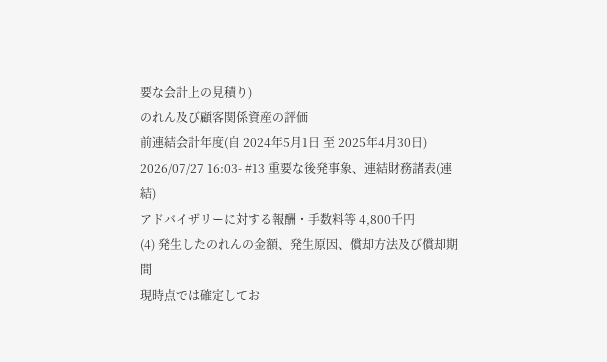要な会計上の見積り)
のれん及び顧客関係資産の評価
前連結会計年度(自 2024年5月1日 至 2025年4月30日)
2026/07/27 16:03- #13 重要な後発事象、連結財務諸表(連結)
アドバイザリーに対する報酬・手数料等 4,800千円
(4) 発生したのれんの金額、発生原因、償却方法及び償却期間
現時点では確定してお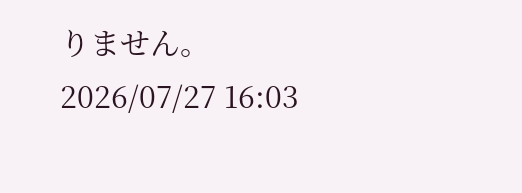りません。
2026/07/27 16:03